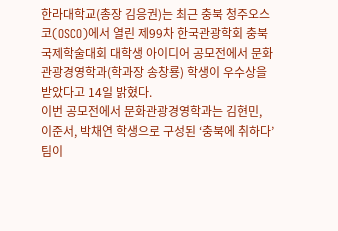한라대학교(총장 김응권)는 최근 충북 청주오스코(OSCO)에서 열린 제99차 한국관광학회 충북국제학술대회 대학생 아이디어 공모전에서 문화관광경영학과(학과장 송창룡) 학생이 우수상을 받았다고 14일 밝혔다.
이번 공모전에서 문화관광경영학과는 김현민, 이준서, 박채연 학생으로 구성된 ‘충북에 취하다’팀이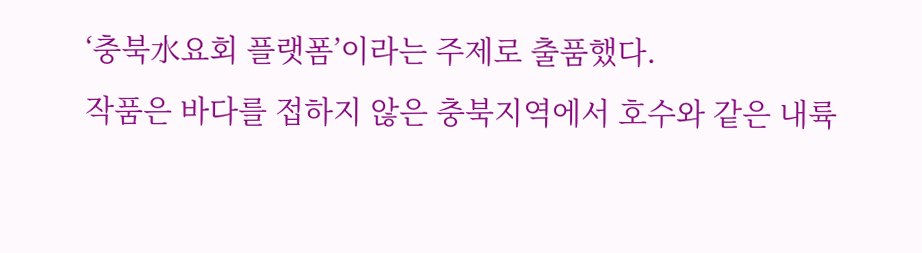‘충북水요회 플랫폼’이라는 주제로 출품했다.
작품은 바다를 접하지 않은 충북지역에서 호수와 같은 내륙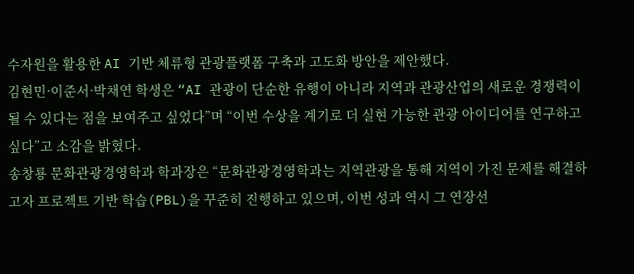수자원을 활용한 AI 기반 체류형 관광플랫폼 구축과 고도화 방안을 제안했다.
김현민·이준서·박채연 학생은 “AI 관광이 단순한 유행이 아니라 지역과 관광산업의 새로운 경쟁력이 될 수 있다는 점을 보여주고 싶었다”며 “이번 수상을 계기로 더 실현 가능한 관광 아이디어를 연구하고 싶다”고 소감을 밝혔다.
송창룡 문화관광경영학과 학과장은 “문화관광경영학과는 지역관광을 통해 지역이 가진 문제를 해결하고자 프로젝트 기반 학습(PBL)을 꾸준히 진행하고 있으며, 이번 성과 역시 그 연장선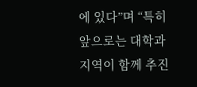에 있다”며 “특히 앞으로는 대학과 지역이 함께 추진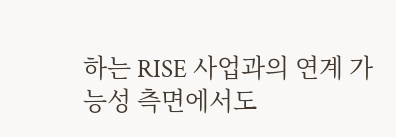하는 RISE 사업과의 연계 가능성 측면에서도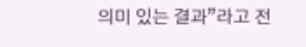의미 있는 결과”라고 전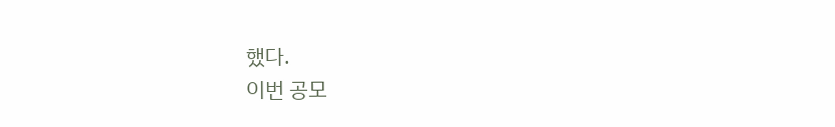했다.
이번 공모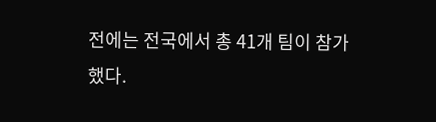전에는 전국에서 총 41개 팀이 참가했다.